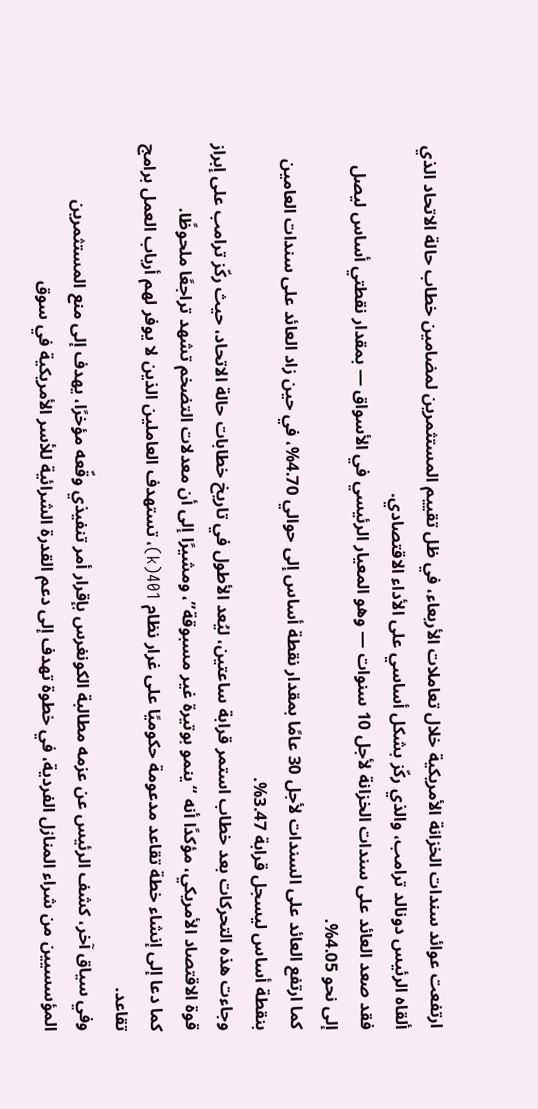ارتفعت عوائد سندات الخزانة الأمريكية خلال تعاملات الأربعاء، في ظل تقييم المستثمرين لمضامين خطاب حالة الاتحاد الذي ألقاه الرئيس دونالد ترامب، والذي ركّز بشكل أساسي على الأداء الاقتصادي.
فقد صعد العائد على سندات الخزانة لأجل 10 سنوات — وهو المعيار الرئيسي في الأسواق — بمقدار نقطتي أساس ليصل إلى نحو 4.05%.
كما ارتفع العائد على السندات لأجل 30 عامًا بمقدار نقطة أساس إلى حوالي 4.70%، في حين زاد العائد على سندات العامين بنقطة أساس ليسجل قرابة 3.47%.
وجاءت هذه التحركات بعد خطاب استمر قرابة ساعتين، ليُعد الأطول في تاريخ خطابات حالة الاتحاد، حيث ركّز ترامب على إبراز قوة الاقتصاد الأمريكي، مؤكدًا أنه “ينمو بوتيرة غير مسبوقة”، ومشيرًا إلى أن معدلات التضخم تشهد تراجعًا ملحوظًا.
كما دعا إلى إنشاء خطة تقاعد مدعومة حكوميًا على غرار نظام 401(k)، تستهدف العاملين الذين لا يوفر لهم أرباب العمل برامج تقاعد.
وفي سياق آخر، كشف الرئيس عن عزمه مطالبة الكونغرس بإقرار أمر تنفيذي وقّعه مؤخرًا، يهدف إلى منع المستثمرين المؤسسيين من شراء المنازل الفردية، في خطوة تهدف إلى دعم القدرة الشرائية للأسر الأمريكية في سوق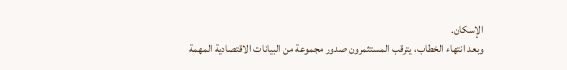الإسكان.
وبعد انتهاء الخطاب، يترقب المستثمرون صدور مجموعة من البيانات الاقتصادية المهمة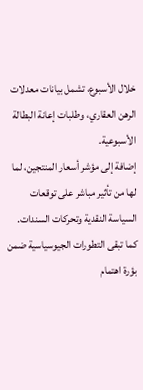خلال الأسبوع، تشمل بيانات معدلات الرهن العقاري، وطلبات إعانة البطالة الأسبوعية.
إضافة إلى مؤشر أسعار المنتجين، لما لها من تأثير مباشر على توقعات السياسة النقدية وتحركات السندات.
كما تبقى التطورات الجيوسياسية ضمن بؤرة اهتمام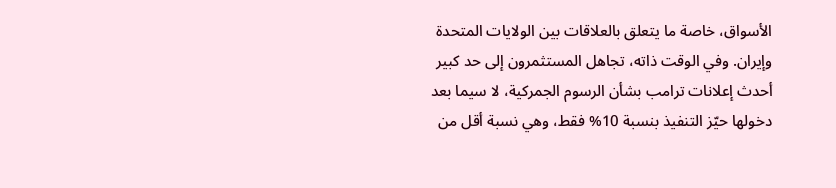الأسواق، خاصة ما يتعلق بالعلاقات بين الولايات المتحدة وإيران. وفي الوقت ذاته، تجاهل المستثمرون إلى حد كبير أحدث إعلانات ترامب بشأن الرسوم الجمركية، لا سيما بعد دخولها حيّز التنفيذ بنسبة 10% فقط، وهي نسبة أقل من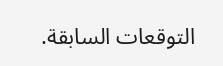التوقعات السابقة.